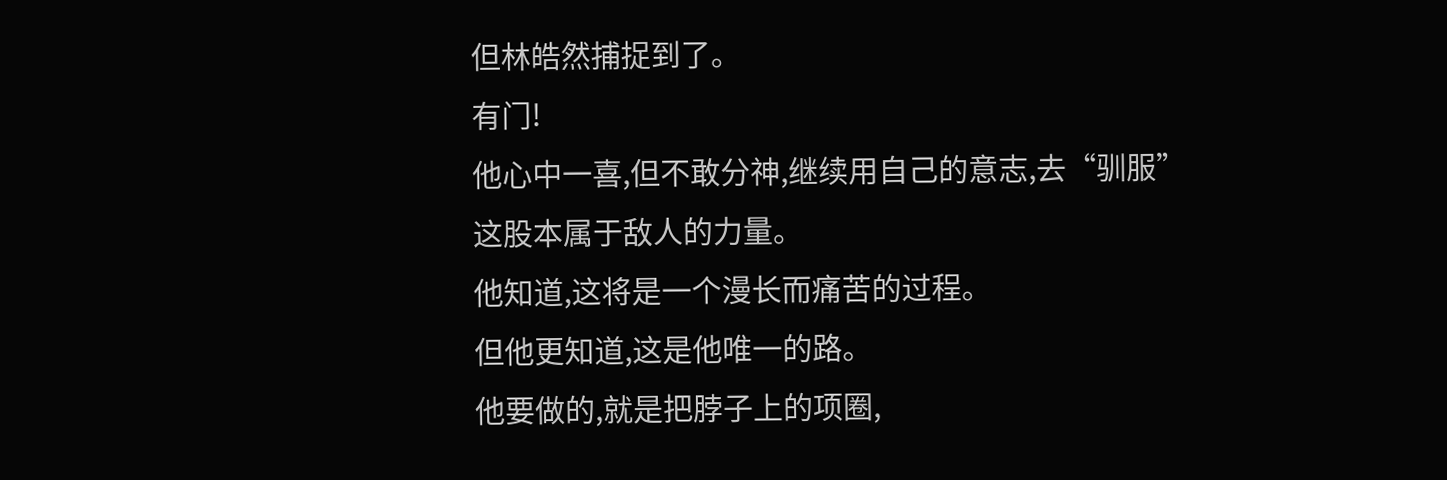但林皓然捕捉到了。
有门!
他心中一喜,但不敢分神,继续用自己的意志,去“驯服”
这股本属于敌人的力量。
他知道,这将是一个漫长而痛苦的过程。
但他更知道,这是他唯一的路。
他要做的,就是把脖子上的项圈,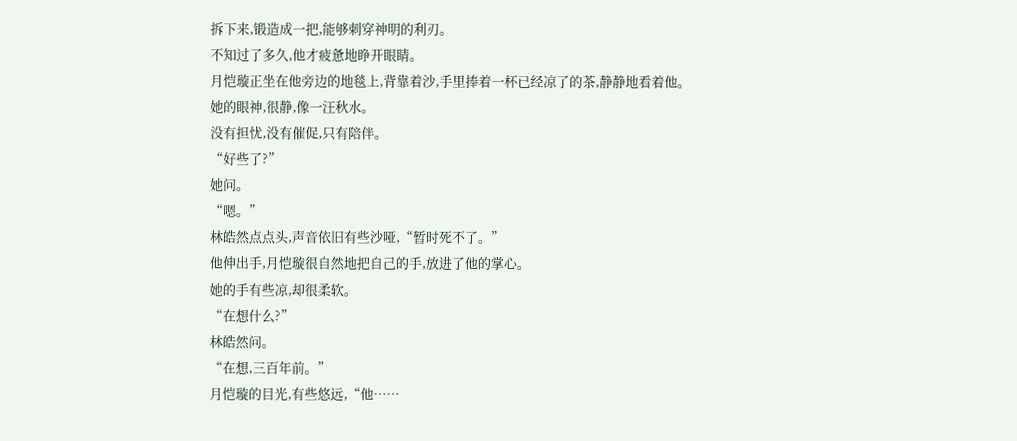拆下来,锻造成一把,能够刺穿神明的利刃。
不知过了多久,他才疲惫地睁开眼睛。
月恺璇正坐在他旁边的地毯上,背靠着沙,手里捧着一杯已经凉了的茶,静静地看着他。
她的眼神,很静,像一汪秋水。
没有担忧,没有催促,只有陪伴。
“好些了?”
她问。
“嗯。”
林皓然点点头,声音依旧有些沙哑,“暂时死不了。”
他伸出手,月恺璇很自然地把自己的手,放进了他的掌心。
她的手有些凉,却很柔软。
“在想什么?”
林皓然问。
“在想,三百年前。”
月恺璇的目光,有些悠远,“他……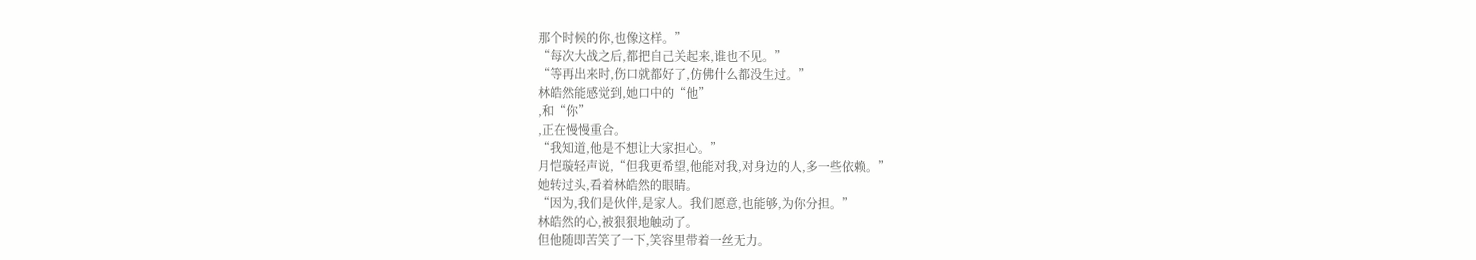那个时候的你,也像这样。”
“每次大战之后,都把自己关起来,谁也不见。”
“等再出来时,伤口就都好了,仿佛什么都没生过。”
林皓然能感觉到,她口中的“他”
,和“你”
,正在慢慢重合。
“我知道,他是不想让大家担心。”
月恺璇轻声说,“但我更希望,他能对我,对身边的人,多一些依赖。”
她转过头,看着林皓然的眼睛。
“因为,我们是伙伴,是家人。我们愿意,也能够,为你分担。”
林皓然的心,被狠狠地触动了。
但他随即苦笑了一下,笑容里带着一丝无力。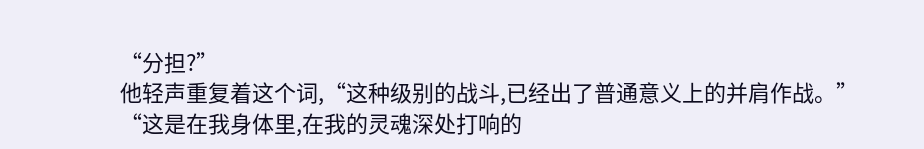“分担?”
他轻声重复着这个词,“这种级别的战斗,已经出了普通意义上的并肩作战。”
“这是在我身体里,在我的灵魂深处打响的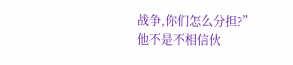战争,你们怎么分担?”
他不是不相信伙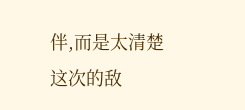伴,而是太清楚这次的敌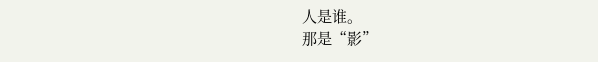人是谁。
那是“影”